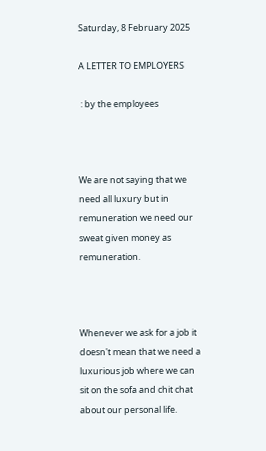Saturday, 8 February 2025

A LETTER TO EMPLOYERS

 : by the employees



We are not saying that we need all luxury but in remuneration we need our sweat given money as remuneration.



Whenever we ask for a job it doesn't mean that we need a luxurious job where we can sit on the sofa and chit chat about our personal life.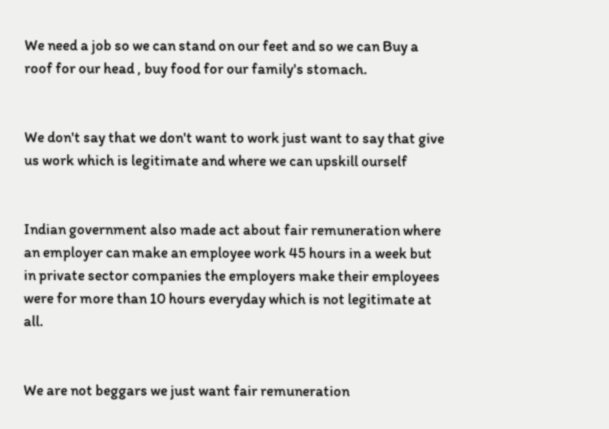We need a job so we can stand on our feet and so we can Buy a roof for our head , buy food for our family's stomach.


We don't say that we don't want to work just want to say that give us work which is legitimate and where we can upskill ourself


Indian government also made act about fair remuneration where an employer can make an employee work 45 hours in a week but in private sector companies the employers make their employees were for more than 10 hours everyday which is not legitimate at all.


We are not beggars we just want fair remuneration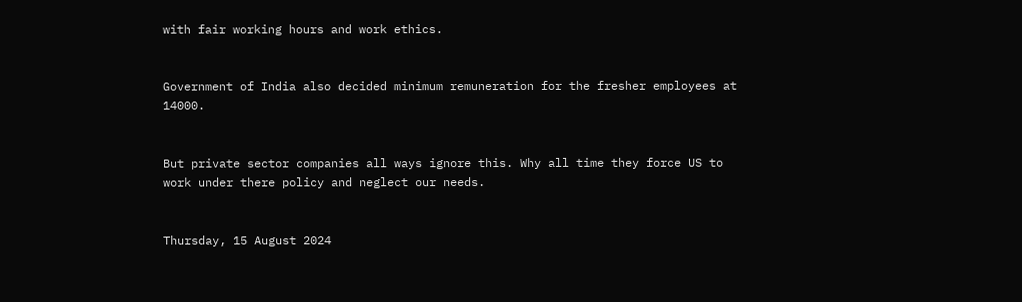with fair working hours and work ethics.


Government of India also decided minimum remuneration for the fresher employees at 14000.


But private sector companies all ways ignore this. Why all time they force US to work under there policy and neglect our needs.


Thursday, 15 August 2024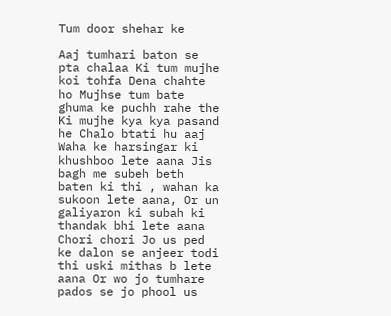Tum door shehar ke

Aaj tumhari baton se pta chalaa Ki tum mujhe koi tohfa Dena chahte ho Mujhse tum bate ghuma ke puchh rahe the Ki mujhe kya kya pasand he Chalo btati hu aaj Waha ke harsingar ki khushboo lete aana Jis bagh me subeh beth baten ki thi , wahan ka sukoon lete aana, Or un galiyaron ki subah ki thandak bhi lete aana Chori chori Jo us ped ke dalon se anjeer todi thi uski mithas b lete aana Or wo jo tumhare pados se jo phool us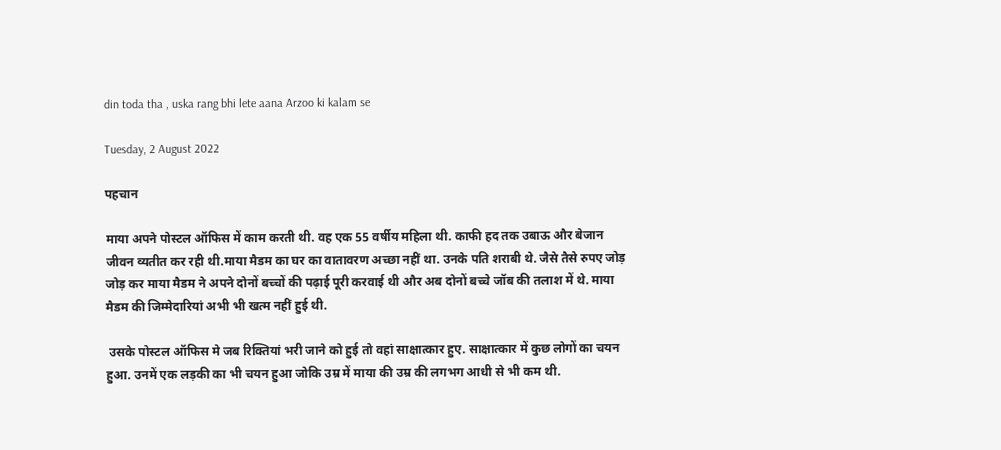din toda tha , uska rang bhi lete aana Arzoo ki kalam se

Tuesday, 2 August 2022

पहचान

माया अपने पोस्टल ऑफिस में काम करती थी. वह एक 55 वर्षीय महिला थी. काफी हद तक उबाऊ और बेजान जीवन व्यतीत कर रही थी.माया मैडम का घर का वातावरण अच्छा नहीं था. उनके पति शराबी थे. जैसे तैसे रुपए जोड़ जोड़ कर माया मैडम ने अपने दोनों बच्चों की पढ़ाई पूरी करवाई थी और अब दोनों बच्चे जॉब की तलाश में थे. माया मैडम की जिम्मेदारियां अभी भी खत्म नहीं हुई थी.

 उसके पोस्टल ऑफिस मे जब रिक्तियां भरी जाने को हुई तो वहां साक्षात्कार हुए. साक्षात्कार में कुछ लोगों का चयन हुआ. उनमें एक लड़की का भी चयन हुआ जोकि उम्र में माया की उम्र की लगभग आधी से भी कम थी.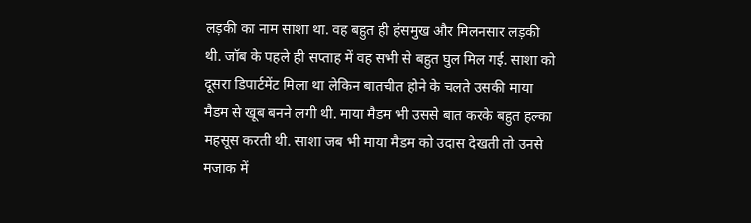लड़की का नाम साशा था. वह बहुत ही हंसमुख और मिलनसार लड़की थी. जॉब के पहले ही सप्ताह में वह सभी से बहुत घुल मिल गई. साशा को दूसरा डिपार्टमेंट मिला था लेकिन बातचीत होने के चलते उसकी माया मैडम से खूब बनने लगी थी. माया मैडम भी उससे बात करके बहुत हल्का महसूस करती थी. साशा जब भी माया मैडम को उदास देखती तो उनसे मजाक में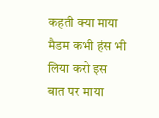कहती क्या माया मैडम कभी हंस भी लिया करो इस बात पर माया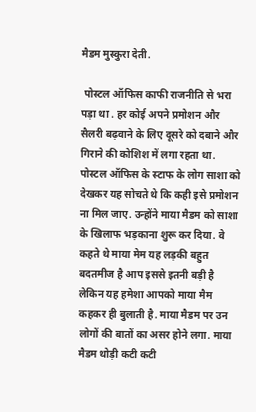मैडम मुस्कुरा देती.

 पोस्टल ऑफिस काफी राजनीति से भरा पड़ा था . हर कोई अपने प्रमोशन और सैलरी बढ़वाने के लिए दूसरे को दबाने और गिराने की कोशिश में लगा रहता था. पोस्टल ऑफिस के स्टाफ के लोग साशा को देखकर यह सोचते थे कि कही इसे प्रमोशन ना मिल जाए. उन्होंने माया मैडम को साशा के खिलाफ भड़काना शुरू कर दिया. वे कहते थे माया मेम यह लड़की बहुत बदतमीज है आप इससे इतनी बड़ी है लेकिन यह हमेशा आपको माया मैम कहकर ही बुलाती है. माया मैडम पर उन लोगों की बातों का असर होने लगा. माया मैडम थोड़ी कटी कटी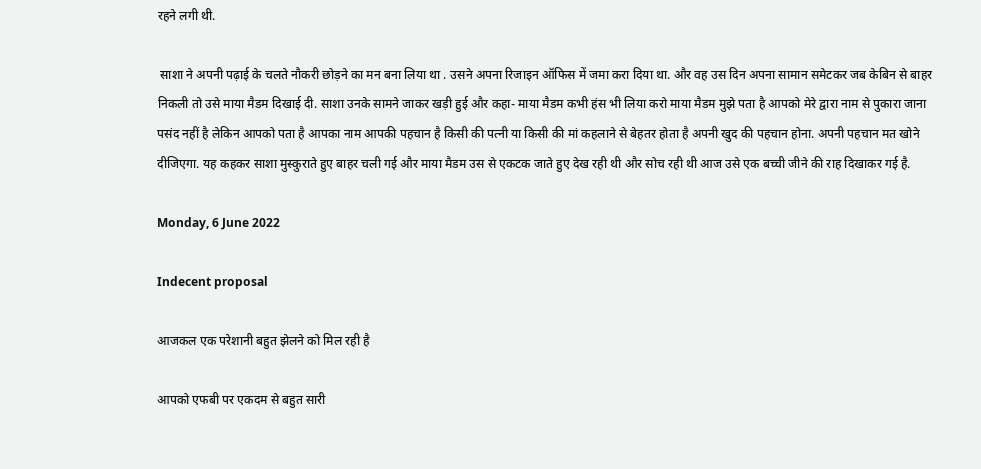रहने लगी थी.

 साशा ने अपनी पढ़ाई के चलते नौकरी छोड़ने का मन बना लिया था . उसने अपना रिजाइन ऑफिस में जमा करा दिया था. और वह उस दिन अपना सामान समेटकर जब केबिन से बाहर निकली तो उसे माया मैडम दिखाई दी. साशा उनके सामने जाकर खड़ी हुई और कहा- माया मैडम कभी हंस भी लिया करो माया मैडम मुझे पता है आपको मेरे द्वारा नाम से पुकारा जाना पसंद नहीं है लेकिन आपको पता है आपका नाम आपकी पहचान है किसी की पत्नी या किसी की मां कहलाने से बेहतर होता है अपनी खुद की पहचान होना. अपनी पहचान मत खोने दीजिएगा. यह कहकर साशा मुस्कुराते हुए बाहर चली गई और माया मैडम उस से एकटक जाते हुए देख रही थी और सोच रही थी आज उसे एक बच्ची जीने की राह दिखाकर गई है.

Monday, 6 June 2022

Indecent proposal

आजकल एक परेशानी बहुत झेलने को मिल रही है

आपको एफबी पर एकदम से बहुत सारी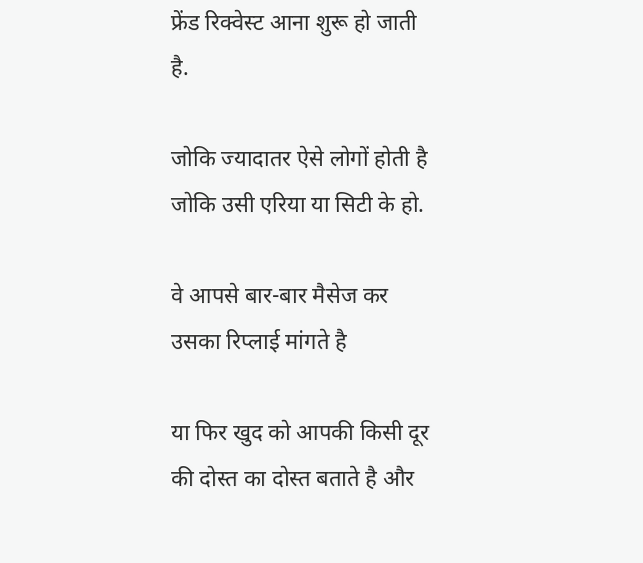फ्रेंड रिक्वेस्ट आना शुरू हो जाती है.

जोकि ज्यादातर ऐसे लोगों होती है जोकि उसी एरिया या सिटी के हो.

वे आपसे बार-बार मैसेज कर उसका रिप्लाई मांगते है

या फिर खुद को आपकी किसी दूर की दोस्त का दोस्त बताते है और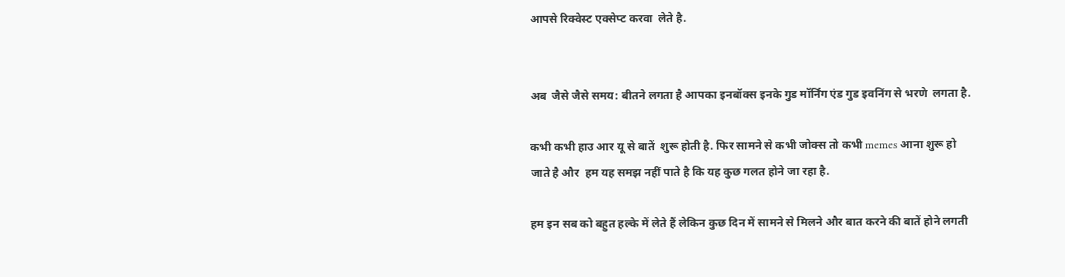आपसे रिक्वेस्ट एक्सेप्ट करवा  लेते है.


अब  जैसे जैसे समय: बीतने लगता है आपका इनबॉक्स इनके गुड मॉर्निंग एंड गुड इवनिंग से भरणे  लगता है.

कभी कभी हाउ आर यू से बातें  शुरू होती है. फिर सामने से कभी जोक्स तो कभी memes आना शुरू हो जाते है और  हम यह समझ नहीं पाते है कि यह कुछ गलत होने जा रहा है.

हम इन सब को बहुत हल्के में लेते हैं लेकिन कुछ दिन में सामने से मिलने और बात करने की बातें होने लगती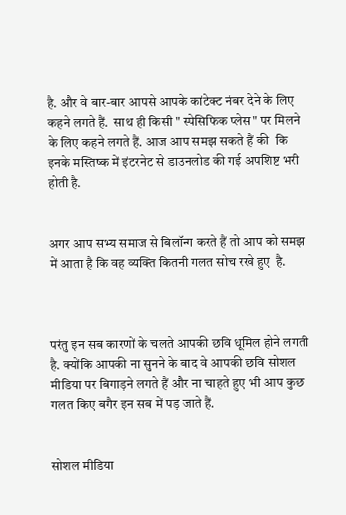है. और वे बार-बार आपसे आपके कांटेक्ट नंबर देने के लिए कहने लगते हैं.  साथ ही किसी " स्पेसिफिक प्लेस" पर मिलने के लिए कहने लगते हैं. आज आप समझ सकते हैं की  कि इनके मस्तिष्क में इंटरनेट से डाउनलोड की गई अपशिष्ट भरी होती है.


अगर आप सभ्य समाज से बिलॉन्ग करते हैं तो आप को समझ में आता है कि वह व्यक्ति कितनी गलत सोच रखे हुए  है.



परंतु इन सब कारणों के चलते आपकी छवि धूमिल होने लगती है. क्योंकि आपकी ना सुनने के बाद वे आपकी छवि सोशल मीडिया पर बिगाड़ने लगते हैं और ना चाहते हुए भी आप कुछ गलत किए बगैर इन सब में पड़ जाते हैं.


सोशल मीडिया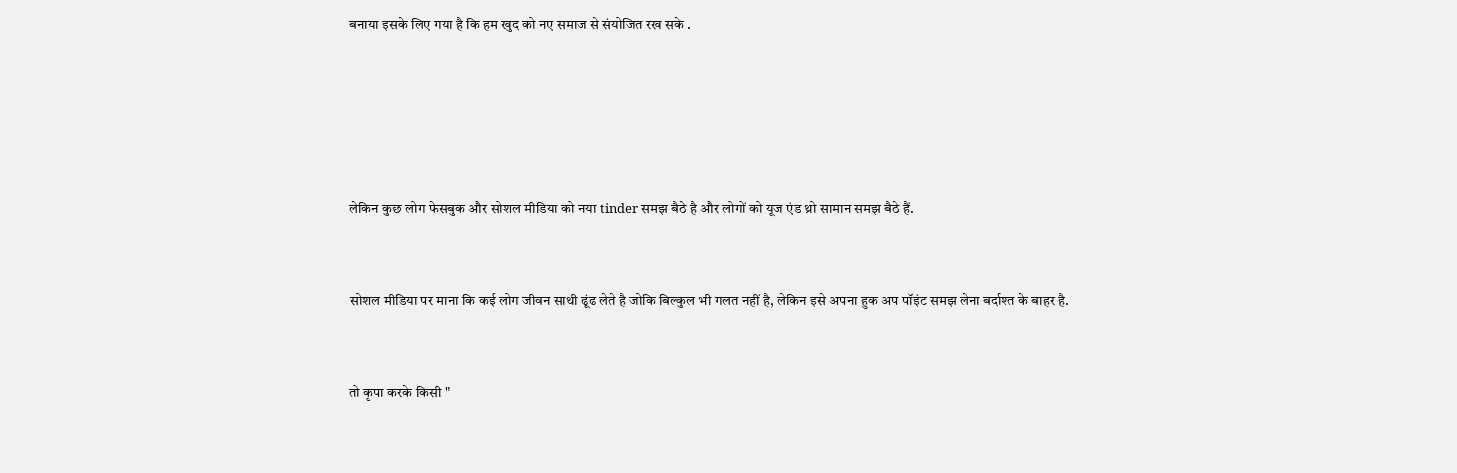बनाया इसके लिए गया है कि हम खुद को नए समाज से संयोजित रख सके .





लेकिन कुछ लोग फेसबुक और सोशल मीडिया को नया tinder समझ बैठे है और लोगों को यूज एंड थ्रो सामान समझ बैठे हैं.


सोशल मीडिया पर माना कि कई लोग जीवन साथी ढूंढ लेते है जोकि बिल्कुल भी गलत नहीं है, लेकिन इसे अपना हुक अप पॉइंट समझ लेना बर्दाश्त के बाहर है.


तो कृपा करके किसी "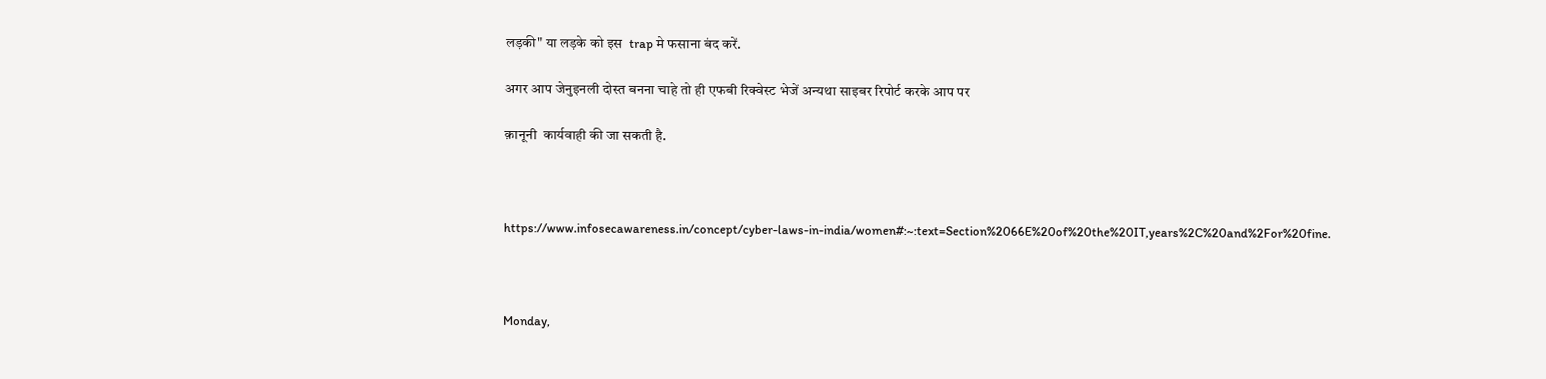लड़की" या लड़के को इस  trap मे फसाना बंद करें.

अगर आप जेनुइनली दोस्त बनना चाहे तो ही एफबी रिक्वेस्ट भेजें अन्यथा साइबर रिपोर्ट करके आप पर

क़ानूनी  कार्यवाही की जा सकती है.



https://www.infosecawareness.in/concept/cyber-laws-in-india/women#:~:text=Section%2066E%20of%20the%20IT,years%2C%20and%2For%20fine.



Monday,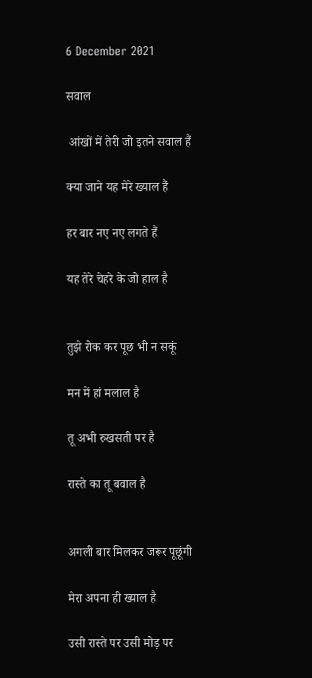6 December 2021

सवाल

 आंखों में तेरी जो इतने सवाल हैं

क्या जाने यह मेरे ख्याल हैं

हर बार नए नए लगते हैं

यह तेरे चेहरे के जो हाल है


तुझे रोक कर पूछ भी न सकूं

मन में हां मलाल है

तू अभी रुखसती पर है

रास्ते का तू बवाल है


अगली बार मिलकर जरूर पूछूंगी

मेरा अपना ही ख्याल है

उसी रास्ते पर उसी मोड़ पर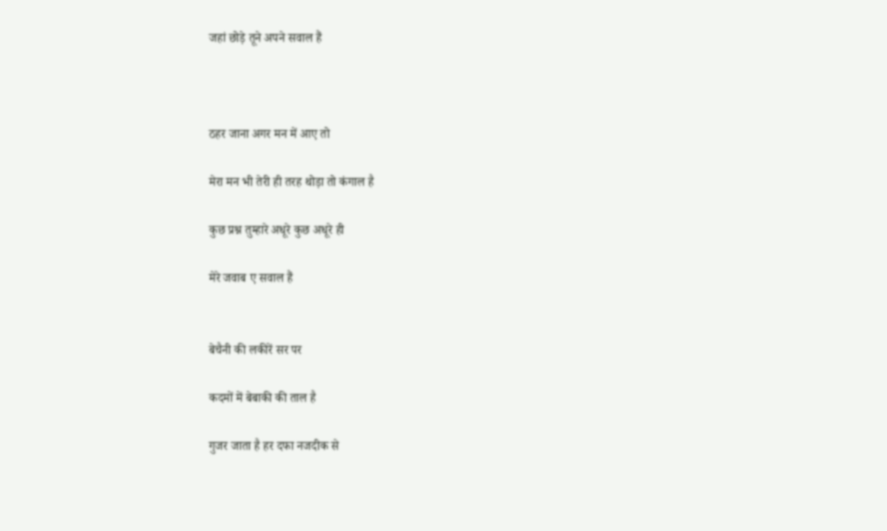जहां छोड़े तूने अपने सवाल हैं



ठहर जाना अगर मन में आए तो

मेरा मन भी तेरी ही तरह थोड़ा तो कंगाल है

कुछ प्रश्न तुम्हारे अधूरे कुछ अधूरे ही

मेरे जवाब ए सवाल हैं


बेचैनी की लकीरें सर पर

कदमों में बेबाकी की ताल है

गुजर जाता है हर दफा नजदीक से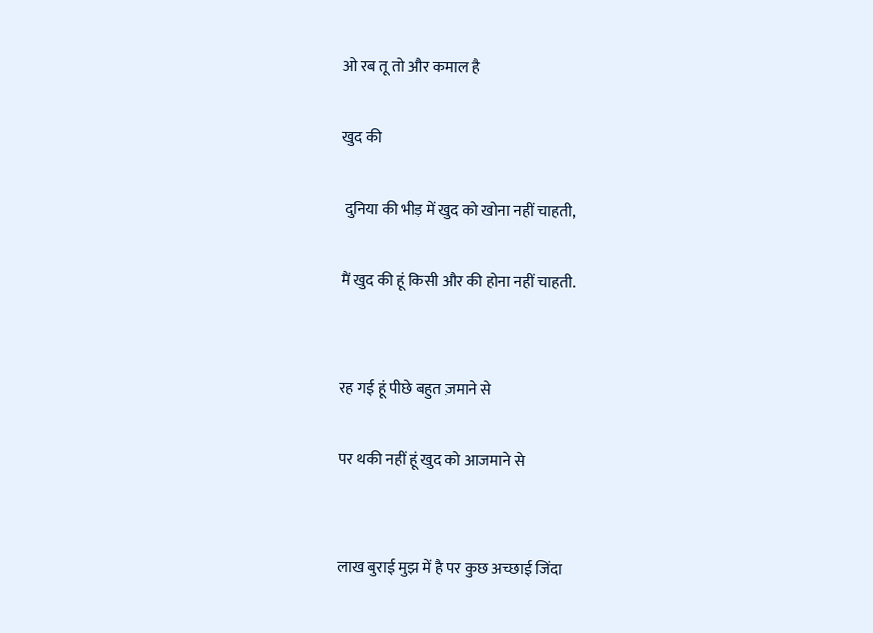ओ रब तू तो और कमाल है

खुद की

 दुनिया की भीड़ में खुद को खोना नहीं चाहती,

मैं खुद की हूं किसी और की होना नहीं चाहती.


रह गई हूं पीछे बहुत ज़माने से

पर थकी नहीं हूं खुद को आजमाने से


लाख बुराई मुझ में है पर कुछ अच्छाई जिंदा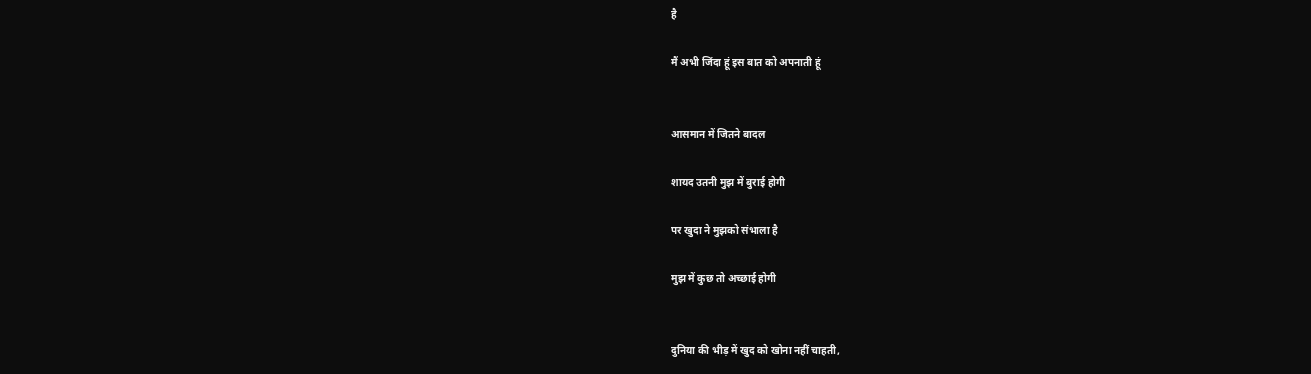है

मैं अभी जिंदा हूं इस बात को अपनाती हूं


आसमान में जितने बादल

शायद उतनी मुझ में बुराई होगी

पर खुदा ने मुझको संभाला है

मुझ में कुछ तो अच्छाई होगी


दुनिया की भीड़ में खुद को खोना नहीं चाहती,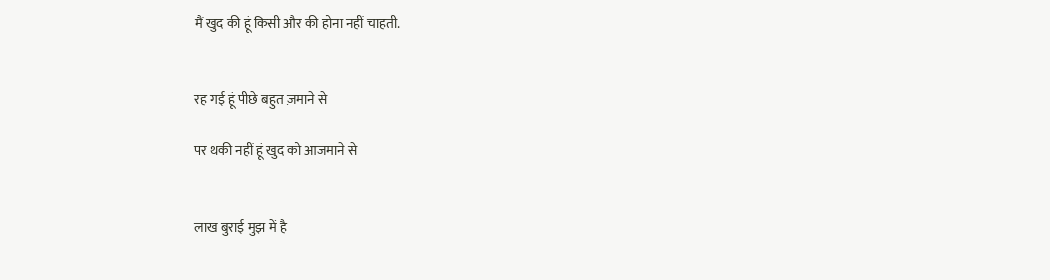मैं खुद की हूं किसी और की होना नहीं चाहती.


रह गई हूं पीछे बहुत ज़माने से

पर थकी नहीं हूं खुद को आजमाने से


लाख बुराई मुझ में है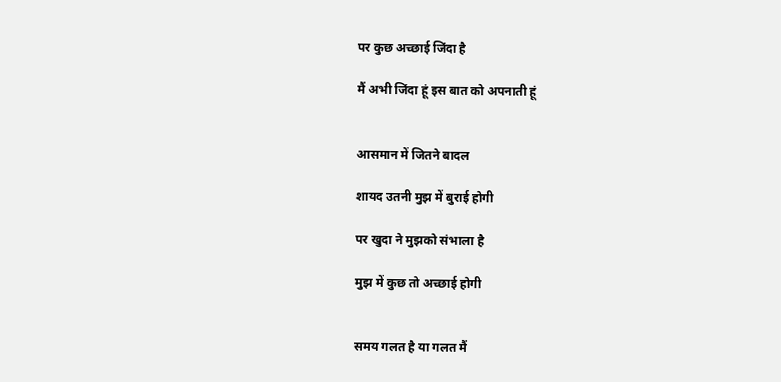पर कुछ अच्छाई जिंदा है

मैं अभी जिंदा हूं इस बात को अपनाती हूं


आसमान में जितने बादल

शायद उतनी मुझ में बुराई होगी

पर खुदा ने मुझको संभाला है

मुझ में कुछ तो अच्छाई होगी


समय गलत है या गलत मैं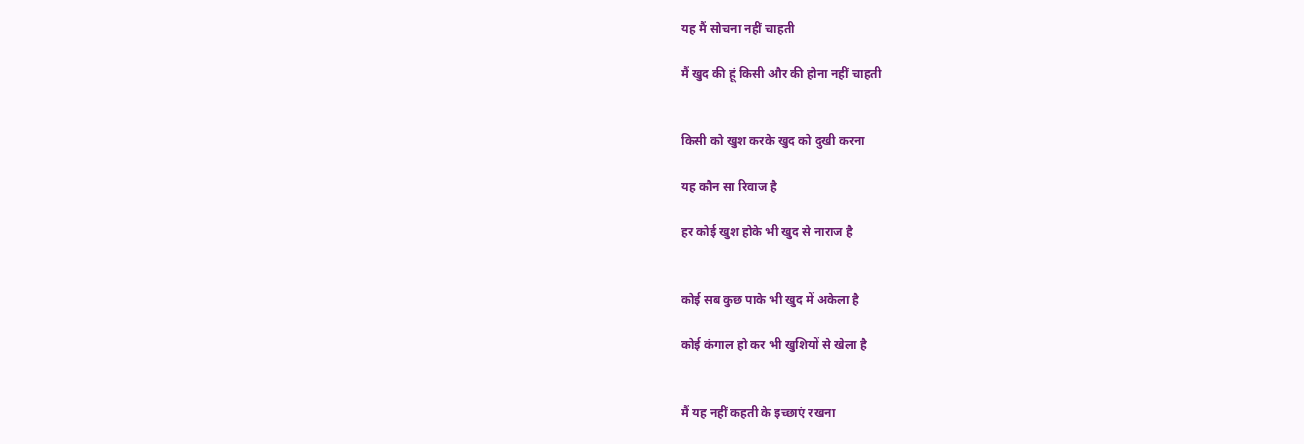यह मैं सोचना नहीं चाहती

मैं खुद की हूं किसी और की होना नहीं चाहती


किसी को खुश करके खुद को दुखी करना

यह कौन सा रिवाज है

हर कोई खुश होके भी खुद से नाराज है


कोई सब कुछ पाके भी खुद में अकेला है

कोई कंगाल हो कर भी खुशियों से खेला है


मैं यह नहीं कहती के इच्छाएं रखना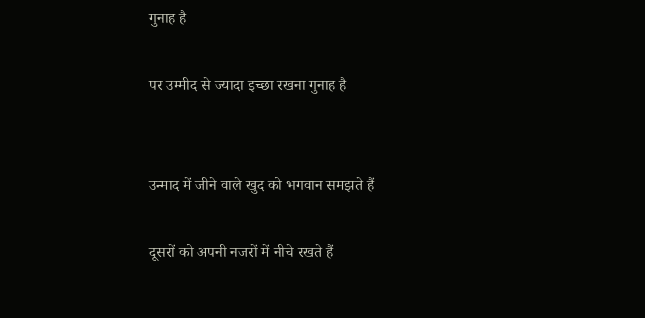गुनाह है

पर उम्मीद से ज्यादा इच्छा रखना गुनाह है


उन्माद में जीने वाले खुद को भगवान समझते हैं

दूसरों को अपनी नजरों में नीचे रखते हैं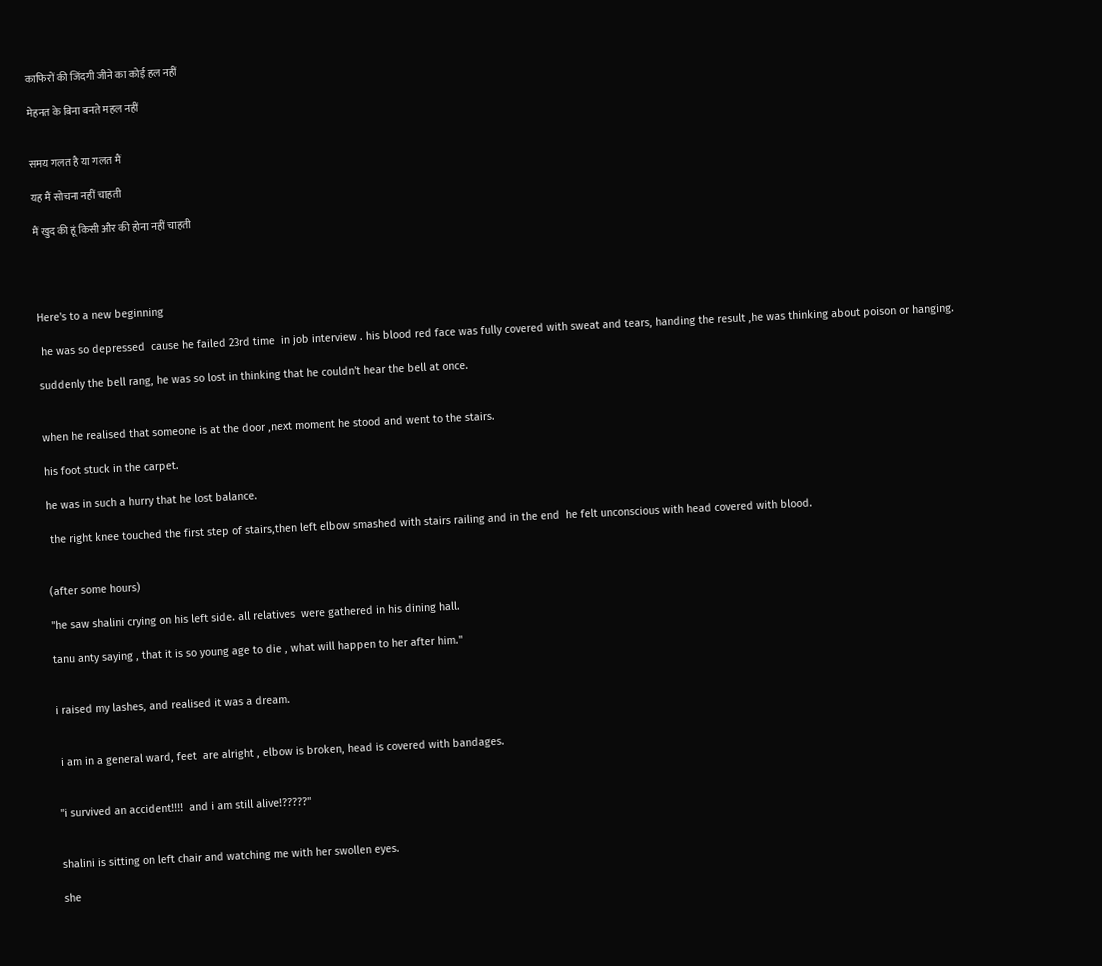काफिरों की जिंदगी जीने का कोई हल नहीं

मेहनत के बिना बनते महल नहीं


समय गलत है या गलत मैं

यह मैं सोचना नहीं चाहती

मैं खुद की हूं किसी और की होना नहीं चाहती




Here's to a new beginning

 he was so depressed  cause he failed 23rd time  in job interview . his blood red face was fully covered with sweat and tears, handing the result ,he was thinking about poison or hanging.

suddenly the bell rang, he was so lost in thinking that he couldn't hear the bell at once.


when he realised that someone is at the door ,next moment he stood and went to the stairs.

his foot stuck in the carpet.

he was in such a hurry that he lost balance.

 the right knee touched the first step of stairs,then left elbow smashed with stairs railing and in the end  he felt unconscious with head covered with blood.


(after some hours)

"he saw shalini crying on his left side. all relatives  were gathered in his dining hall.

tanu anty saying , that it is so young age to die , what will happen to her after him."


i raised my lashes, and realised it was a dream.


 i am in a general ward, feet  are alright , elbow is broken, head is covered with bandages.


"i survived an accident!!!!  and i am still alive!?????"


shalini is sitting on left chair and watching me with her swollen eyes.

she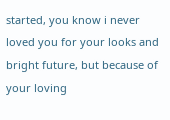started, you know i never loved you for your looks and bright future, but because of your loving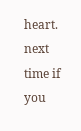heart. next time if you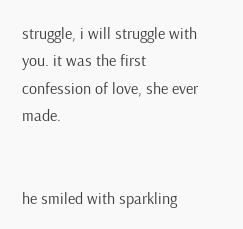struggle, i will struggle with you. it was the first confession of love, she ever made.


he smiled with sparkling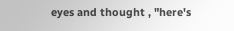eyes and thought , "here's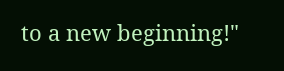to a new beginning!"